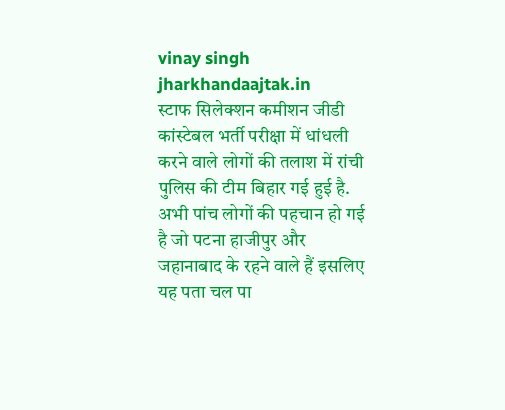vinay singh jharkhandaajtak.in
स्टाफ सिलेक्शन कमीशन जीडी कांस्टेबल भर्ती परीक्षा में धांधली करने वाले लोगों की तलाश में रांची पुलिस की टीम बिहार गई हुई है. अभी पांच लोगों की पहचान हो गई है जो पटना हाजीपुर और जहानाबाद के रहने वाले हैं इसलिए यह पता चल पा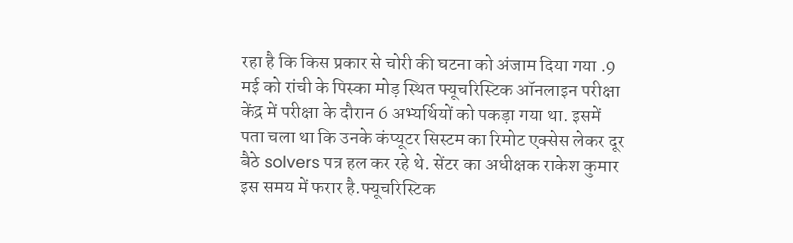रहा है कि किस प्रकार से चोरी की घटना को अंजाम दिया गया .9 मई को रांची के पिस्का मोड़ स्थित फ्यूचरिस्टिक ऑनलाइन परीक्षा केंद्र में परीक्षा के दौरान 6 अभ्यर्थियों को पकड़ा गया था. इसमें पता चला था कि उनके कंप्यूटर सिस्टम का रिमोट एक्सेस लेकर दूर बैठे solvers पत्र हल कर रहे थे. सेंटर का अधीक्षक राकेश कुमार इस समय में फरार है.फ्यूचरिस्टिक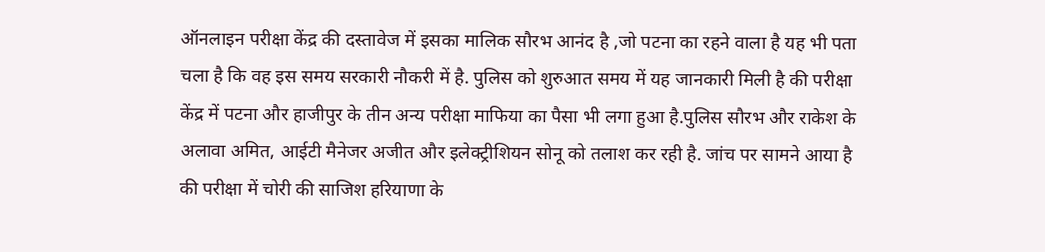ऑनलाइन परीक्षा केंद्र की दस्तावेज में इसका मालिक सौरभ आनंद है ,जो पटना का रहने वाला है यह भी पता चला है कि वह इस समय सरकारी नौकरी में है. पुलिस को शुरुआत समय में यह जानकारी मिली है की परीक्षा केंद्र में पटना और हाजीपुर के तीन अन्य परीक्षा माफिया का पैसा भी लगा हुआ है.पुलिस सौरभ और राकेश के अलावा अमित, आईटी मैनेजर अजीत और इलेक्ट्रीशियन सोनू को तलाश कर रही है. जांच पर सामने आया है की परीक्षा में चोरी की साजिश हरियाणा के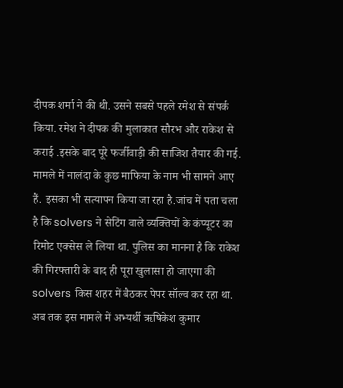दीपक शर्मा ने की थी. उसने सबसे पहले रमेश से संपर्क किया. रमेश ने दीपक की मुलाकात सौरभ और राकेश से कराई .इसके बाद पूरे फर्जीवाड़ी की साजिश तैयार की गई. मामले में नालंदा के कुछ माफिया के नाम भी सामने आए हैं. इसका भी सत्यापन किया जा रहा है.जांच में पता चला है कि solvers ने सेटिंग वाले व्यक्तियों के कंप्यूटर का रिमोट एक्सेस ले लिया था. पुलिस का मानना है कि राकेश की गिरफ्तारी के बाद ही पूरा खुलासा हो जाएगा की solvers किस शहर में बैठकर पेपर सॉल्व कर रहा था. अब तक इस मामले में अभ्यर्थी ऋषिकेश कुमार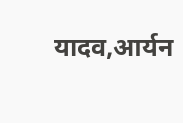यादव,आर्यन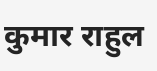कुमार राहुल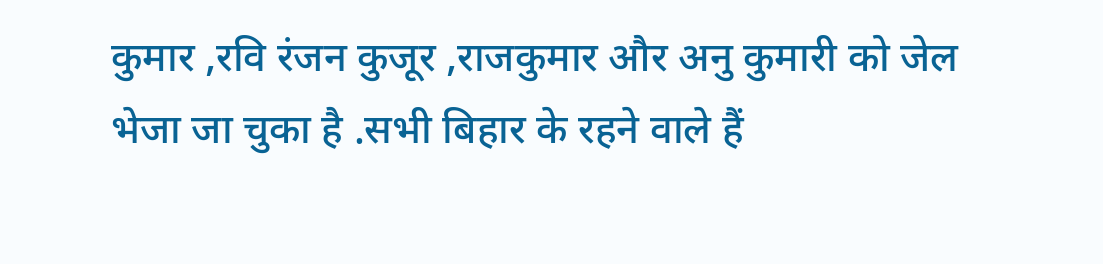कुमार ,रवि रंजन कुजूर ,राजकुमार और अनु कुमारी को जेल भेजा जा चुका है .सभी बिहार के रहने वाले हैं